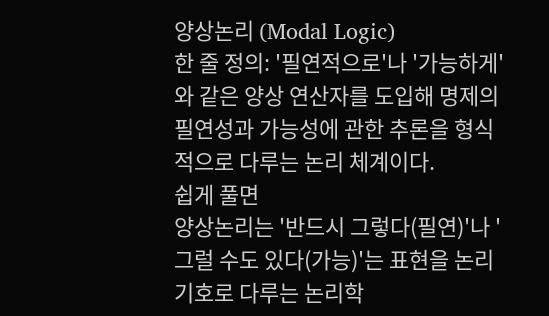양상논리 (Modal Logic)
한 줄 정의: '필연적으로'나 '가능하게'와 같은 양상 연산자를 도입해 명제의 필연성과 가능성에 관한 추론을 형식적으로 다루는 논리 체계이다.
쉽게 풀면
양상논리는 '반드시 그렇다(필연)'나 '그럴 수도 있다(가능)'는 표현을 논리 기호로 다루는 논리학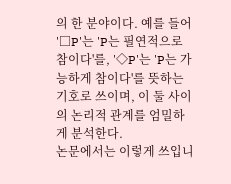의 한 분야이다. 예를 들어 '□P'는 'P는 필연적으로 참이다'를, '◇P'는 'P는 가능하게 참이다'를 뜻하는 기호로 쓰이며, 이 둘 사이의 논리적 관계를 엄밀하게 분석한다.
논문에서는 이렇게 쓰입니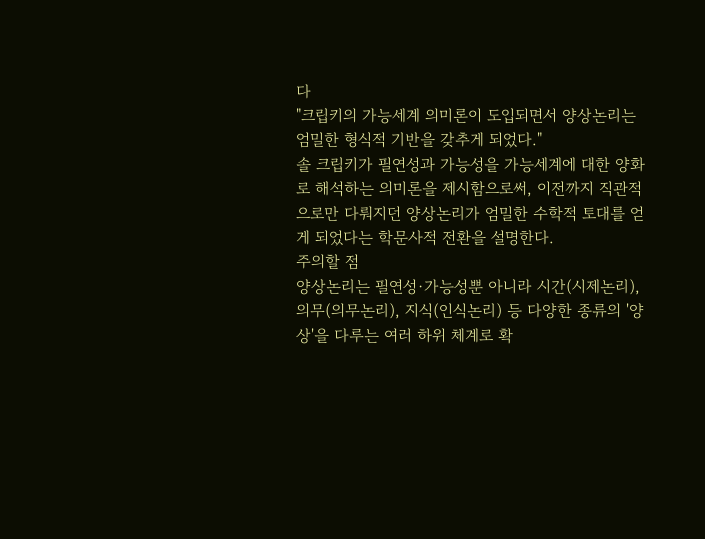다
"크립키의 가능세계 의미론이 도입되면서 양상논리는 엄밀한 형식적 기반을 갖추게 되었다."
솔 크립키가 필연성과 가능성을 가능세계에 대한 양화로 해석하는 의미론을 제시함으로써, 이전까지 직관적으로만 다뤄지던 양상논리가 엄밀한 수학적 토대를 얻게 되었다는 학문사적 전환을 설명한다.
주의할 점
양상논리는 필연성·가능성뿐 아니라 시간(시제논리), 의무(의무논리), 지식(인식논리) 등 다양한 종류의 '양상'을 다루는 여러 하위 체계로 확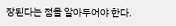장된다는 점을 알아두어야 한다.